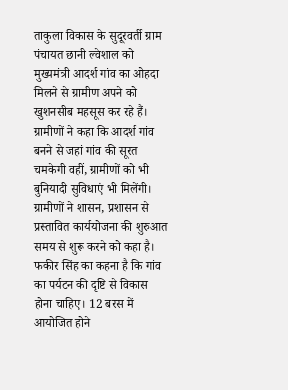ताकुला विकास के सुदूरवर्ती ग्राम पंचायत छानी ल्वेशाल को मुख्यमंत्री आदर्श गांव का ओहदा मिलने से ग्रामीण अपने को खुशनसीब महसूस कर रहे हैं।
ग्रामीणों ने कहा कि आदर्श गांव बनने से जहां गांव की सूरत चमकेगी वहीं, ग्रामीणों को भी बुनियादी सुविधाएं भी मिलेंगी। ग्रामीणों ने शासन, प्रशासन से प्रस्तावित कार्ययोजना की शुरुआत समय से शुरू करने को कहा है।
फकीर सिंह का कहना है कि गांव का पर्यटन की दृष्टि से विकास होना चाहिए। 12 बरस में आयोजित होने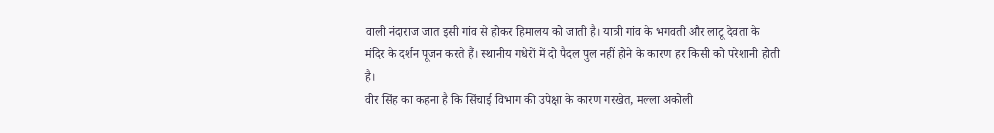वाली नंदाराज जात इसी गांव से होकर हिमालय को जाती है। यात्री गांव के भगवती और लाटू देवता के मंदिर के दर्शन पूजन करते हैं। स्थानीय गधेरों में दो पैदल पुल नहीं होने के कारण हर किसी को परेशानी होती है।
वीर सिंह का कहना है कि सिंचाई विभाग की उपेक्षा के कारण गरखेत, मल्ला अकोली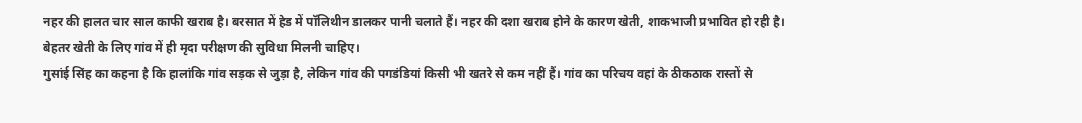नहर की हालत चार साल काफी खराब है। बरसात में हेड में पॉलिथीन डालकर पानी चलाते हैं। नहर की दशा खराब होने के कारण खेती, शाकभाजी प्रभावित हो रही है। बेहतर खेती के लिए गांव में ही मृदा परीक्षण की सुविधा मिलनी चाहिए।
गुसांई सिंह का कहना है कि हालांकि गांव सड़क से जुड़ा है, लेकिन गांव की पगडंडियां किसी भी खतरे से कम नहीं हैं। गांव का परिचय वहां के ठीकठाक रास्तों से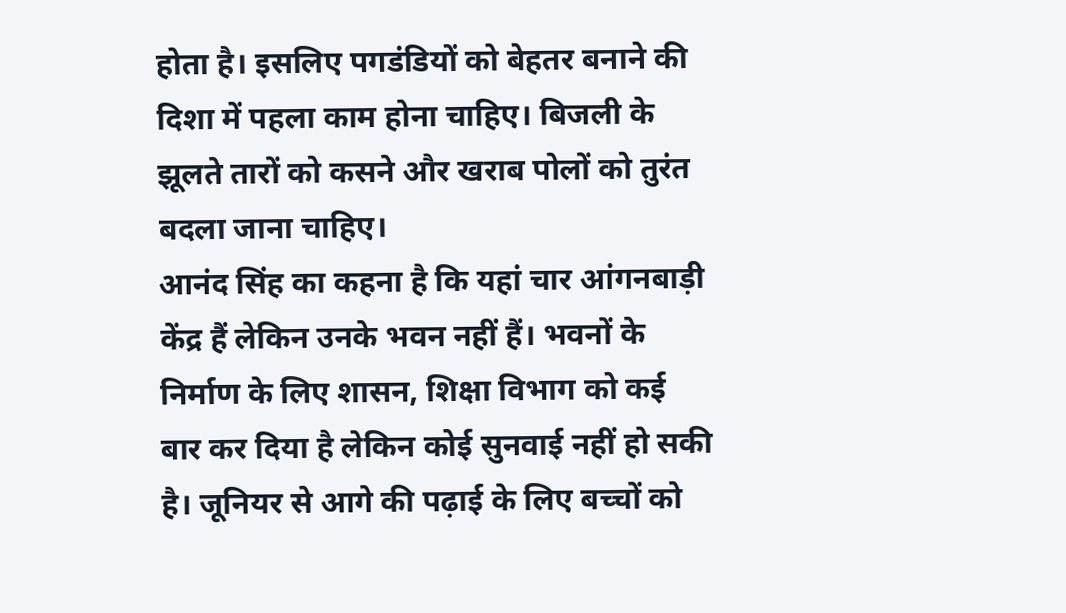होता है। इसलिए पगडंडियों को बेहतर बनाने की दिशा में पहला काम होना चाहिए। बिजली के झूलते तारों को कसने और खराब पोलों को तुरंत बदला जाना चाहिए।
आनंद सिंह का कहना है कि यहां चार आंगनबाड़ी केंद्र हैं लेकिन उनके भवन नहीं हैं। भवनों के निर्माण के लिए शासन, शिक्षा विभाग को कई बार कर दिया है लेकिन कोई सुनवाई नहीं हो सकी है। जूनियर से आगे की पढ़ाई के लिए बच्चों को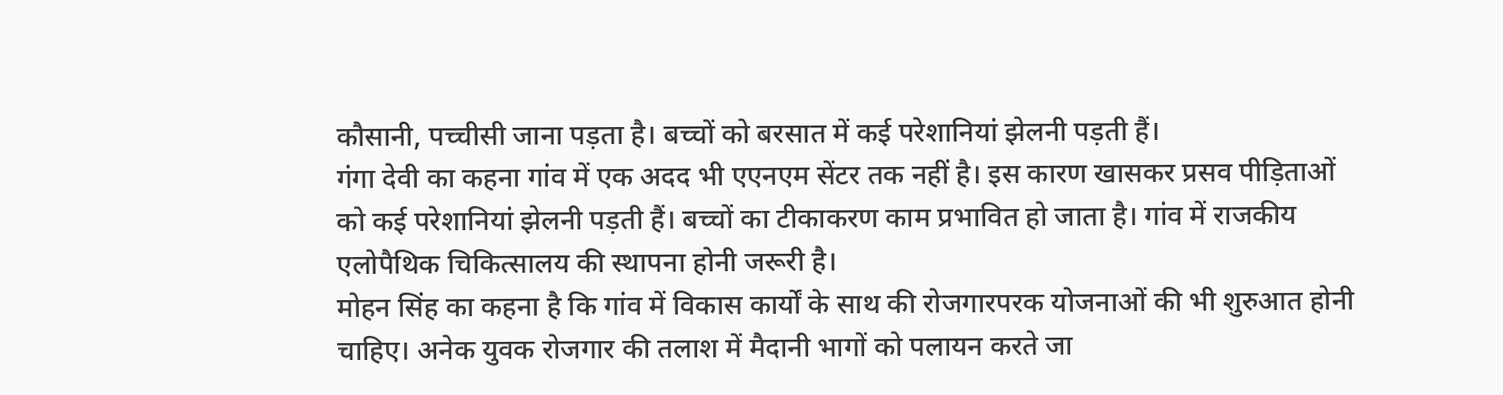कौसानी, पच्चीसी जाना पड़ता है। बच्चों को बरसात में कई परेशानियां झेलनी पड़ती हैं।
गंगा देवी का कहना गांव में एक अदद भी एएनएम सेंटर तक नहीं है। इस कारण खासकर प्रसव पीड़िताओं को कई परेशानियां झेलनी पड़ती हैं। बच्चों का टीकाकरण काम प्रभावित हो जाता है। गांव में राजकीय एलोपैथिक चिकित्सालय की स्थापना होनी जरूरी है।
मोहन सिंह का कहना है कि गांव में विकास कार्यों के साथ की रोजगारपरक योजनाओं की भी शुरुआत होनी चाहिए। अनेक युवक रोजगार की तलाश में मैदानी भागों को पलायन करते जा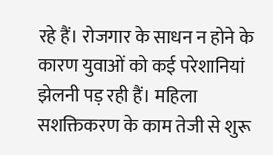रहे हैं। रोजगार के साधन न होने के कारण युवाओं को कई परेशानियां झेलनी पड़ रही हैं। महिला सशक्तिकरण के काम तेजी से शुरू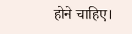होने चाहिए।